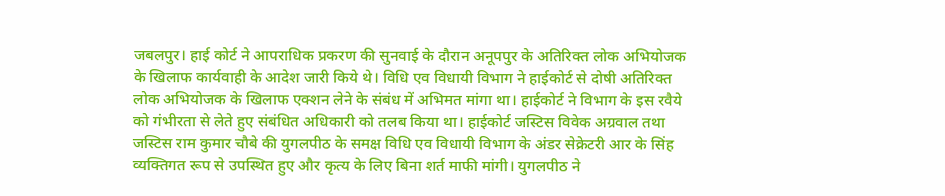जबलपुर। हाई कोर्ट ने आपराधिक प्रकरण की सुनवाई के दौरान अनूपपुर के अतिरिक्त लोक अभियोजक के खिलाफ कार्यवाही के आदेश जारी किये थे। विधि एव विधायी विभाग ने हाईकोर्ट से दोषी अतिरिक्त लोक अभियोजक के खिलाफ एक्शन लेने के संबंध में अभिमत मांगा था। हाईकोर्ट ने विभाग के इस रवैये को गंभीरता से लेते हुए संबंधित अधिकारी को तलब किया था। हाईकोर्ट जस्टिस विवेक अग्रवाल तथा जस्टिस राम कुमार चौबे की युगलपीठ के समक्ष विधि एव विधायी विभाग के अंडर सेक्रेटरी आर के सिंह व्यक्तिगत रूप से उपस्थित हुए और कृत्य के लिए बिना शर्त माफी मांगी। युगलपीठ ने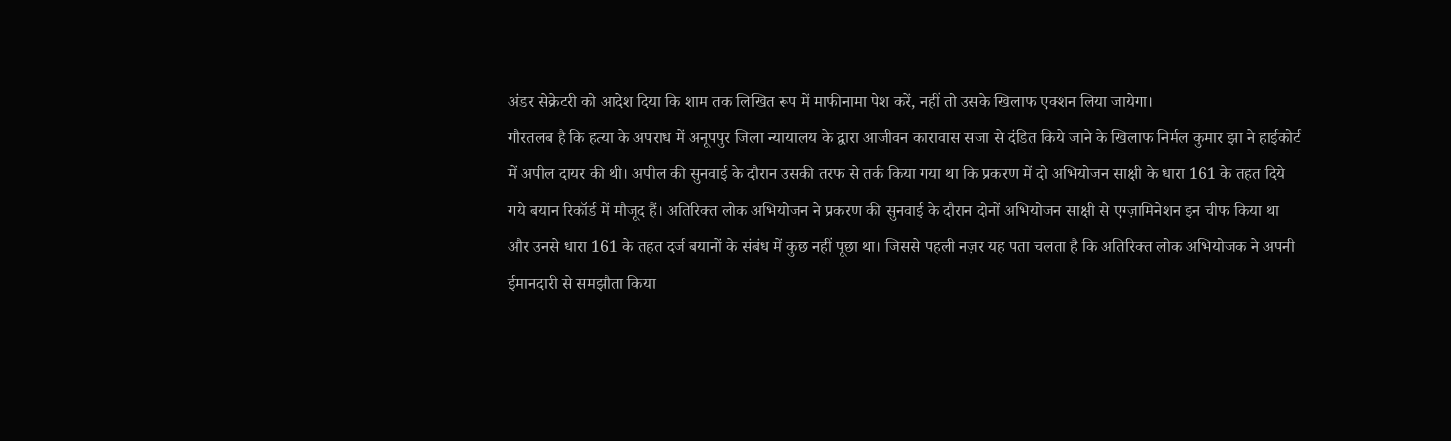अंडर सेक्रेटरी को आदेश दिया कि शाम तक लिखित रूप में माफीनामा पेश करें, नहीं तो उसके खिलाफ एक्शन लिया जायेगा।
गौरतलब है कि हत्या के अपराध में अनूपपुर जिला न्यायालय के द्वारा आजीवन कारावास सजा से दंडित किये जाने के खिलाफ निर्मल कुमार झा ने हाईकोर्ट में अपील दायर की थी। अपील की सुनवाई के दौरान उसकी तरफ से तर्क किया गया था कि प्रकरण में दो अभियोजन साक्षी के धारा 161 के तहत दिये गये बयान रिकॉर्ड में मौजूद हैं। अतिरिक्त लोक अभियोजन ने प्रकरण की सुनवाई के दौरान दोनों अभियोजन साक्षी से एग्ज़ामिनेशन इन चीफ किया था और उनसे धारा 161 के तहत दर्ज बयानों के संबंध में कुछ नहीं पूछा था। जिससे पहली नज़र यह पता चलता है कि अतिरिक्त लोक अभियोजक ने अपनी ईमानदारी से समझौता किया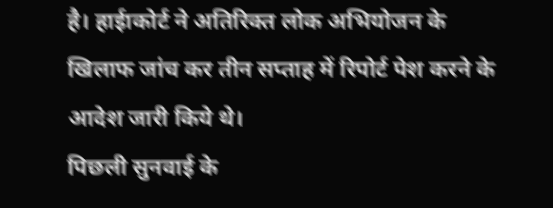है। हाईाकोर्ट ने अतिरिक्त लोक अभियोजन के खिलाफ जांच कर तीन सप्ताह में रिपोर्ट पेश करने के आदेश जारी किये थे।
पिछली सुनवाई के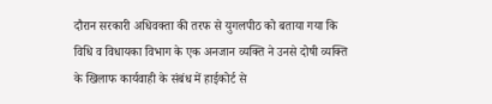दौरान सरकारी अधिवक्ता की तरफ से युगलपीठ को बताया गया कि विधि व विधायका विभाग के एक अनजान व्यक्ति ने उनसे दोषी व्यक्ति के खिलाफ कार्यवाही के संबंध में हाईकोर्ट से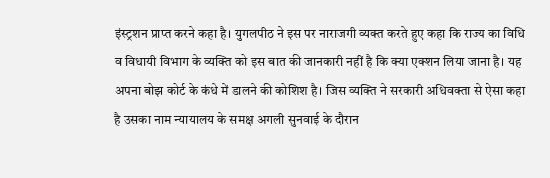इंस्ट्रशन प्राप्त करने कहा है। युगलपीठ ने इस पर नाराजगी व्यक्त करते हुए कहा कि राज्य का विधि व विधायी विभाग के व्यक्ति को इस बात की जानकारी नहीं है कि क्या एक्शन लिया जाना है। यह अपना बोझ कोर्ट के कंधे में डालने की कोशिश है। जिस व्यक्ति ने सरकारी अधिवक्ता से ऐसा कहा है उसका नाम न्यायालय के समक्ष अगली सुनवाई के दौरान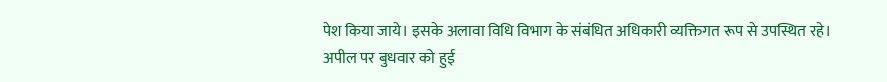पेश किया जाये। इसके अलावा विधि विभाग के संबंधित अधिकारी व्यक्तिगत रूप से उपस्थित रहे।
अपील पर बुधवार को हुई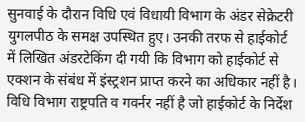सुनवाई के दौरान विधि एवं विधायी विभाग के अंडर सेक्रेटरी युगलपीठ के समक्ष उपस्थित हुए। उनकी तरफ से हाईकोर्ट में लिखित अंडरटेकिंग दी गयी कि विभाग को हाईकोर्ट से एक्शन के संबंध में इंस्ट्रशन प्राप्त करने का अधिकार नहीं है। विधि विभाग राष्ट्रपति व गवर्नर नहीं है जो हाईकोर्ट के निर्देश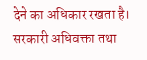देने का अधिकार रखता है। सरकारी अधिवक्ता तथा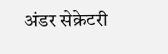अंडर सेक्रेटरी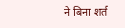ने बिना शर्त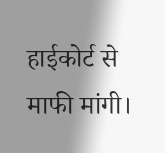हाईकोर्ट से माफी मांगी।